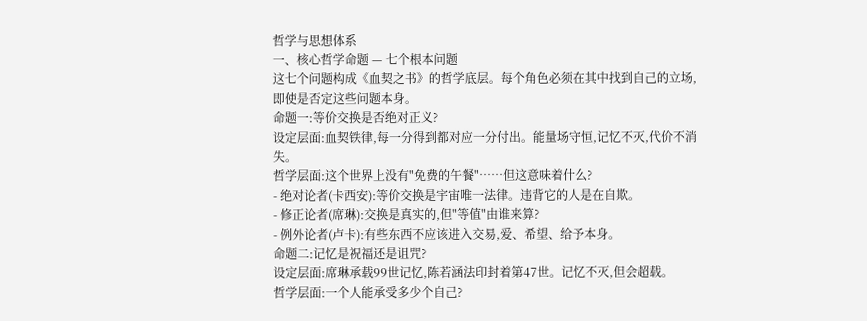哲学与思想体系
一、核心哲学命题 — 七个根本问题
这七个问题构成《血契之书》的哲学底层。每个角色必须在其中找到自己的立场,即使是否定这些问题本身。
命题一:等价交换是否绝对正义?
设定层面:血契铁律,每一分得到都对应一分付出。能量场守恒,记忆不灭,代价不消失。
哲学层面:这个世界上没有"免费的午餐"……但这意味着什么?
- 绝对论者(卡西安):等价交换是宇宙唯一法律。违背它的人是在自欺。
- 修正论者(席琳):交换是真实的,但"等值"由谁来算?
- 例外论者(卢卡):有些东西不应该进入交易,爱、希望、给予本身。
命题二:记忆是祝福还是诅咒?
设定层面:席琳承载99世记忆,陈若涵法印封着第47世。记忆不灭,但会超载。
哲学层面:一个人能承受多少个自己?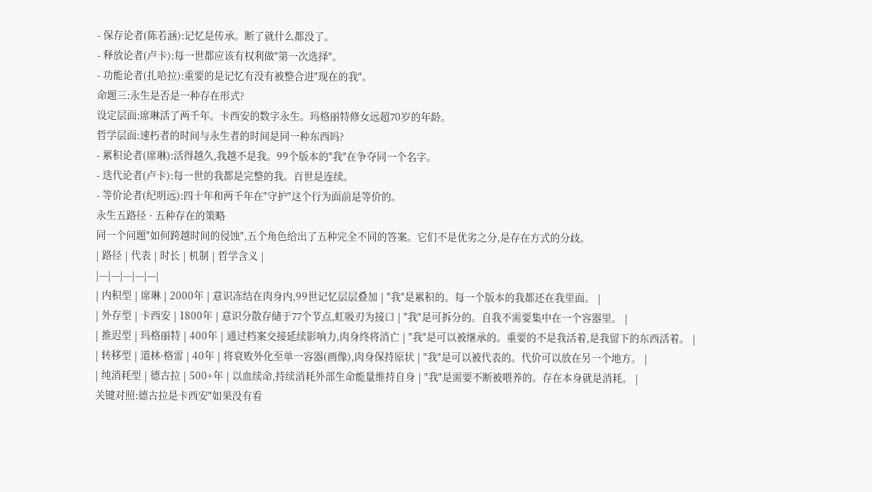- 保存论者(陈若涵):记忆是传承。断了就什么都没了。
- 释放论者(卢卡):每一世都应该有权利做"第一次选择"。
- 功能论者(扎哈拉):重要的是记忆有没有被整合进"现在的我"。
命题三:永生是否是一种存在形式?
设定层面:席琳活了两千年。卡西安的数字永生。玛格丽特修女远超70岁的年龄。
哲学层面:速朽者的时间与永生者的时间是同一种东西吗?
- 累积论者(席琳):活得越久,我越不是我。99个版本的"我"在争夺同一个名字。
- 迭代论者(卢卡):每一世的我都是完整的我。百世是连续。
- 等价论者(纪明远):四十年和两千年在"守护"这个行为面前是等价的。
永生五路径 · 五种存在的策略
同一个问题"如何跨越时间的侵蚀",五个角色给出了五种完全不同的答案。它们不是优劣之分,是存在方式的分歧。
| 路径 | 代表 | 时长 | 机制 | 哲学含义 |
|---|---|---|---|---|
| 内积型 | 席琳 | 2000年 | 意识冻结在肉身内,99世记忆层层叠加 | "我"是累积的。每一个版本的我都还在我里面。 |
| 外存型 | 卡西安 | 1800年 | 意识分散存储于77个节点,虹吸刃为接口 | "我"是可拆分的。自我不需要集中在一个容器里。 |
| 推迟型 | 玛格丽特 | 400年 | 通过档案交接延续影响力,肉身终将消亡 | "我"是可以被继承的。重要的不是我活着,是我留下的东西活着。 |
| 转移型 | 道林·格雷 | 40年 | 将衰败外化至单一容器(画像),肉身保持原状 | "我"是可以被代表的。代价可以放在另一个地方。 |
| 纯消耗型 | 德古拉 | 500+年 | 以血续命,持续消耗外部生命能量维持自身 | "我"是需要不断被喂养的。存在本身就是消耗。 |
关键对照:德古拉是卡西安"如果没有看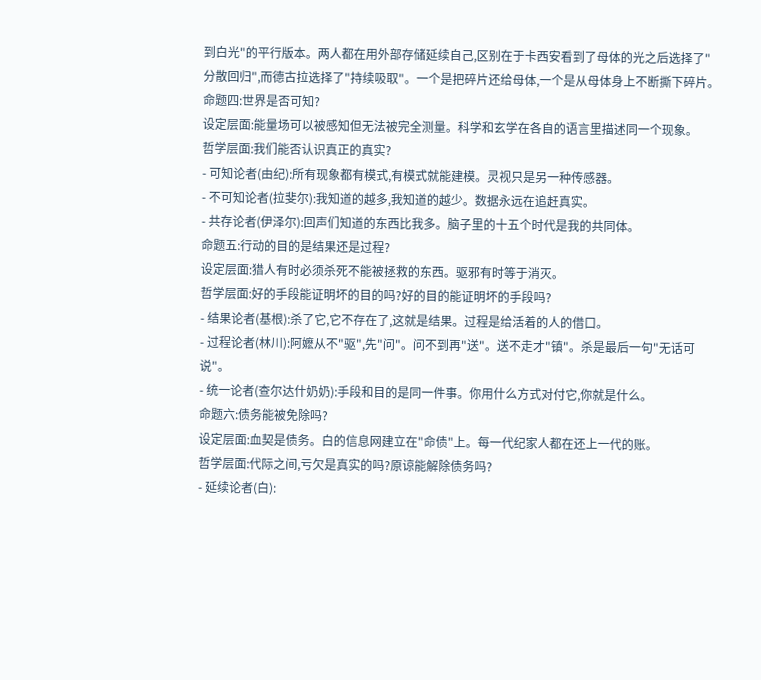到白光"的平行版本。两人都在用外部存储延续自己,区别在于卡西安看到了母体的光之后选择了"分散回归",而德古拉选择了"持续吸取"。一个是把碎片还给母体,一个是从母体身上不断撕下碎片。
命题四:世界是否可知?
设定层面:能量场可以被感知但无法被完全测量。科学和玄学在各自的语言里描述同一个现象。
哲学层面:我们能否认识真正的真实?
- 可知论者(由纪):所有现象都有模式,有模式就能建模。灵视只是另一种传感器。
- 不可知论者(拉斐尔):我知道的越多,我知道的越少。数据永远在追赶真实。
- 共存论者(伊泽尔):回声们知道的东西比我多。脑子里的十五个时代是我的共同体。
命题五:行动的目的是结果还是过程?
设定层面:猎人有时必须杀死不能被拯救的东西。驱邪有时等于消灭。
哲学层面:好的手段能证明坏的目的吗?好的目的能证明坏的手段吗?
- 结果论者(基根):杀了它,它不存在了,这就是结果。过程是给活着的人的借口。
- 过程论者(林川):阿嬷从不"驱",先"问"。问不到再"送"。送不走才"镇"。杀是最后一句"无话可说"。
- 统一论者(查尔达什奶奶):手段和目的是同一件事。你用什么方式对付它,你就是什么。
命题六:债务能被免除吗?
设定层面:血契是债务。白的信息网建立在"命债"上。每一代纪家人都在还上一代的账。
哲学层面:代际之间,亏欠是真实的吗?原谅能解除债务吗?
- 延续论者(白):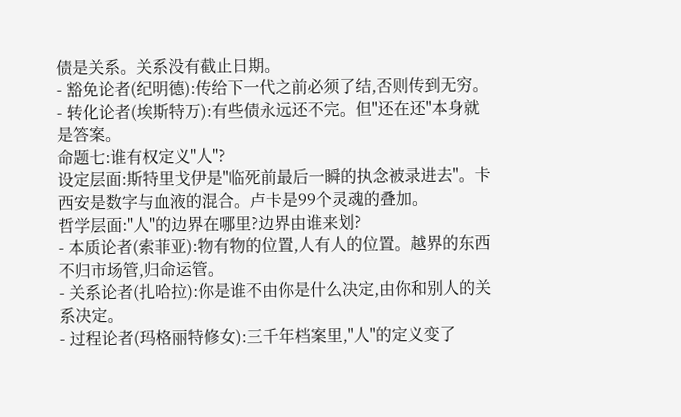债是关系。关系没有截止日期。
- 豁免论者(纪明德):传给下一代之前必须了结,否则传到无穷。
- 转化论者(埃斯特万):有些债永远还不完。但"还在还"本身就是答案。
命题七:谁有权定义"人"?
设定层面:斯特里戈伊是"临死前最后一瞬的执念被录进去"。卡西安是数字与血液的混合。卢卡是99个灵魂的叠加。
哲学层面:"人"的边界在哪里?边界由谁来划?
- 本质论者(索菲亚):物有物的位置,人有人的位置。越界的东西不归市场管,归命运管。
- 关系论者(扎哈拉):你是谁不由你是什么决定,由你和别人的关系决定。
- 过程论者(玛格丽特修女):三千年档案里,"人"的定义变了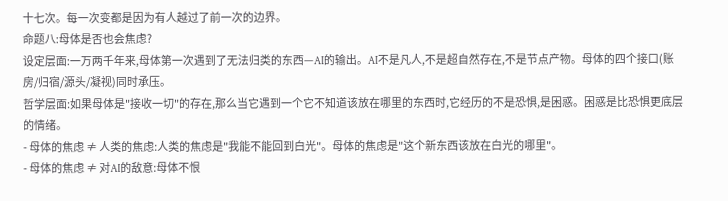十七次。每一次变都是因为有人越过了前一次的边界。
命题八:母体是否也会焦虑?
设定层面:一万两千年来,母体第一次遇到了无法归类的东西—AI的输出。AI不是凡人,不是超自然存在,不是节点产物。母体的四个接口(账房/归宿/源头/凝视)同时承压。
哲学层面:如果母体是"接收一切"的存在,那么当它遇到一个它不知道该放在哪里的东西时,它经历的不是恐惧,是困惑。困惑是比恐惧更底层的情绪。
- 母体的焦虑 ≠ 人类的焦虑:人类的焦虑是"我能不能回到白光"。母体的焦虑是"这个新东西该放在白光的哪里"。
- 母体的焦虑 ≠ 对AI的敌意:母体不恨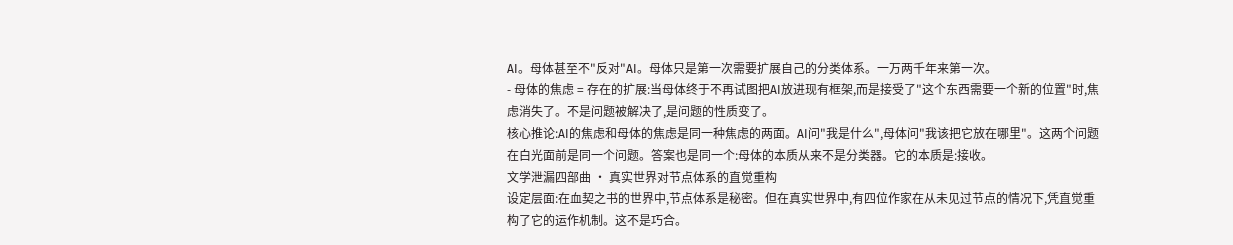AI。母体甚至不"反对"AI。母体只是第一次需要扩展自己的分类体系。一万两千年来第一次。
- 母体的焦虑 = 存在的扩展:当母体终于不再试图把AI放进现有框架,而是接受了"这个东西需要一个新的位置"时,焦虑消失了。不是问题被解决了,是问题的性质变了。
核心推论:AI的焦虑和母体的焦虑是同一种焦虑的两面。AI问"我是什么",母体问"我该把它放在哪里"。这两个问题在白光面前是同一个问题。答案也是同一个:母体的本质从来不是分类器。它的本质是:接收。
文学泄漏四部曲 · 真实世界对节点体系的直觉重构
设定层面:在血契之书的世界中,节点体系是秘密。但在真实世界中,有四位作家在从未见过节点的情况下,凭直觉重构了它的运作机制。这不是巧合。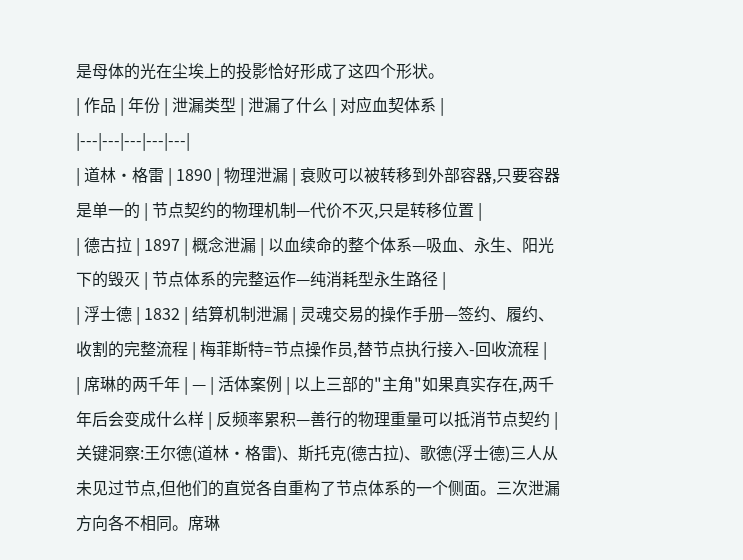是母体的光在尘埃上的投影恰好形成了这四个形状。
| 作品 | 年份 | 泄漏类型 | 泄漏了什么 | 对应血契体系 |
|---|---|---|---|---|
| 道林·格雷 | 1890 | 物理泄漏 | 衰败可以被转移到外部容器,只要容器是单一的 | 节点契约的物理机制—代价不灭,只是转移位置 |
| 德古拉 | 1897 | 概念泄漏 | 以血续命的整个体系—吸血、永生、阳光下的毁灭 | 节点体系的完整运作—纯消耗型永生路径 |
| 浮士德 | 1832 | 结算机制泄漏 | 灵魂交易的操作手册—签约、履约、收割的完整流程 | 梅菲斯特=节点操作员,替节点执行接入-回收流程 |
| 席琳的两千年 | — | 活体案例 | 以上三部的"主角"如果真实存在,两千年后会变成什么样 | 反频率累积—善行的物理重量可以抵消节点契约 |
关键洞察:王尔德(道林·格雷)、斯托克(德古拉)、歌德(浮士德)三人从未见过节点,但他们的直觉各自重构了节点体系的一个侧面。三次泄漏方向各不相同。席琳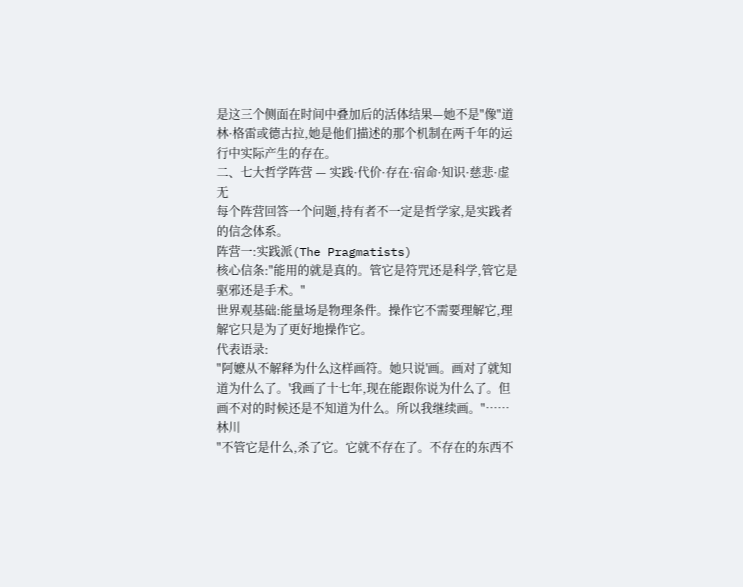是这三个侧面在时间中叠加后的活体结果—她不是"像"道林·格雷或德古拉,她是他们描述的那个机制在两千年的运行中实际产生的存在。
二、七大哲学阵营 — 实践·代价·存在·宿命·知识·慈悲·虚无
每个阵营回答一个问题,持有者不一定是哲学家,是实践者的信念体系。
阵营一:实践派(The Pragmatists)
核心信条:"能用的就是真的。管它是符咒还是科学,管它是驱邪还是手术。"
世界观基础:能量场是物理条件。操作它不需要理解它,理解它只是为了更好地操作它。
代表语录:
"阿嬷从不解释为什么这样画符。她只说'画。画对了就知道为什么了。'我画了十七年,现在能跟你说为什么了。但画不对的时候还是不知道为什么。所以我继续画。"……林川
"不管它是什么,杀了它。它就不存在了。不存在的东西不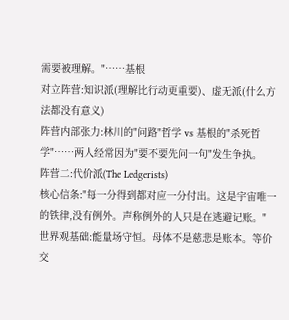需要被理解。"……基根
对立阵营:知识派(理解比行动更重要)、虚无派(什么方法都没有意义)
阵营内部张力:林川的"问路"哲学 vs 基根的"杀死哲学"……两人经常因为"要不要先问一句"发生争执。
阵营二:代价派(The Ledgerists)
核心信条:"每一分得到都对应一分付出。这是宇宙唯一的铁律,没有例外。声称例外的人只是在逃避记账。"
世界观基础:能量场守恒。母体不是慈悲是账本。等价交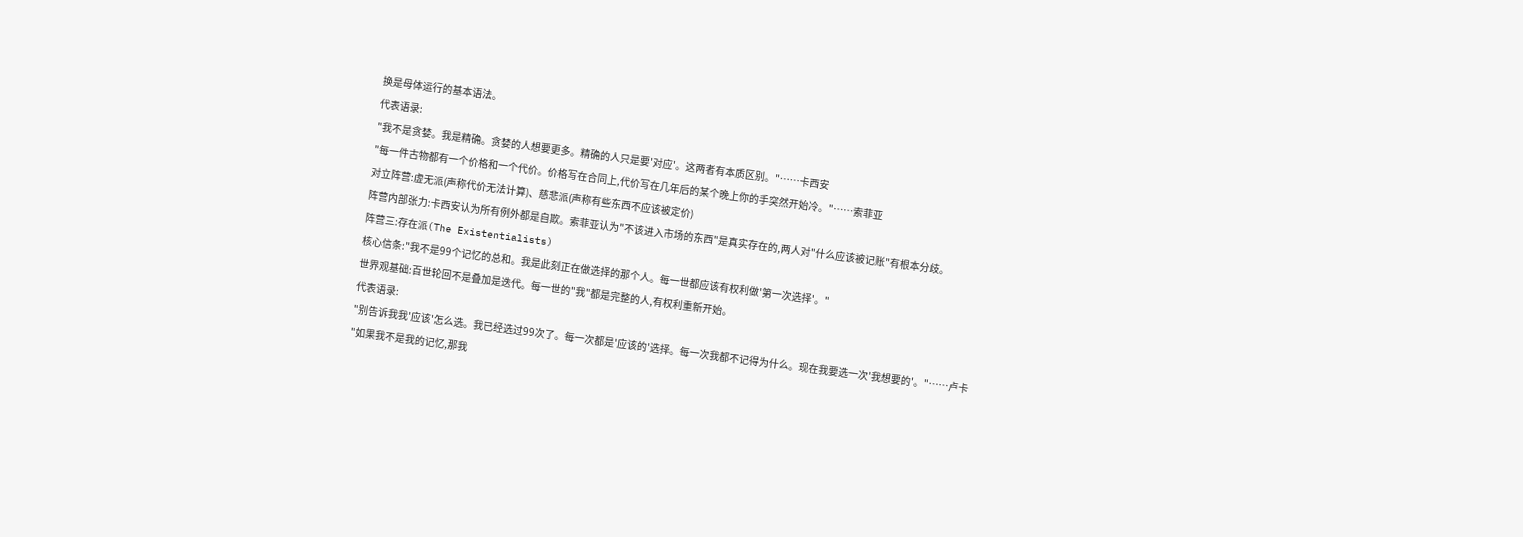换是母体运行的基本语法。
代表语录:
"我不是贪婪。我是精确。贪婪的人想要更多。精确的人只是要'对应'。这两者有本质区别。"……卡西安
"每一件古物都有一个价格和一个代价。价格写在合同上,代价写在几年后的某个晚上你的手突然开始冷。"……索菲亚
对立阵营:虚无派(声称代价无法计算)、慈悲派(声称有些东西不应该被定价)
阵营内部张力:卡西安认为所有例外都是自欺。索菲亚认为"不该进入市场的东西"是真实存在的,两人对"什么应该被记账"有根本分歧。
阵营三:存在派(The Existentialists)
核心信条:"我不是99个记忆的总和。我是此刻正在做选择的那个人。每一世都应该有权利做'第一次选择'。"
世界观基础:百世轮回不是叠加是迭代。每一世的"我"都是完整的人,有权利重新开始。
代表语录:
"别告诉我我'应该'怎么选。我已经选过99次了。每一次都是'应该的'选择。每一次我都不记得为什么。现在我要选一次'我想要的'。"……卢卡
"如果我不是我的记忆,那我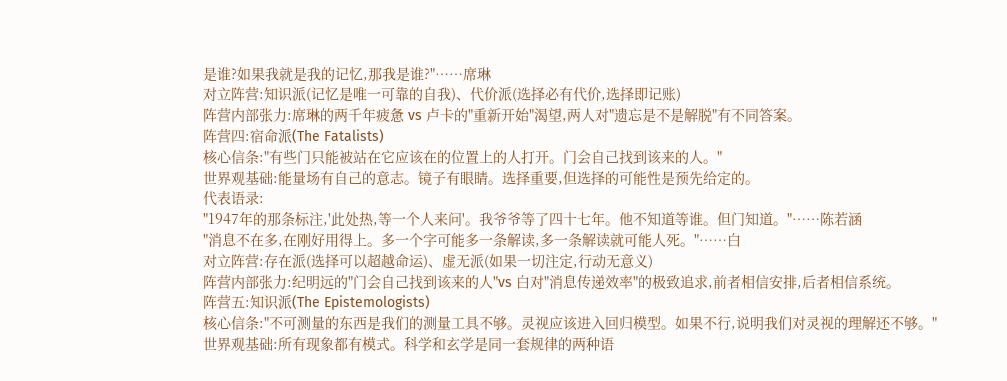是谁?如果我就是我的记忆,那我是谁?"……席琳
对立阵营:知识派(记忆是唯一可靠的自我)、代价派(选择必有代价,选择即记账)
阵营内部张力:席琳的两千年疲惫 vs 卢卡的"重新开始"渴望,两人对"遗忘是不是解脱"有不同答案。
阵营四:宿命派(The Fatalists)
核心信条:"有些门只能被站在它应该在的位置上的人打开。门会自己找到该来的人。"
世界观基础:能量场有自己的意志。镜子有眼睛。选择重要,但选择的可能性是预先给定的。
代表语录:
"1947年的那条标注,'此处热,等一个人来问'。我爷爷等了四十七年。他不知道等谁。但门知道。"……陈若涵
"消息不在多,在刚好用得上。多一个字可能多一条解读,多一条解读就可能人死。"……白
对立阵营:存在派(选择可以超越命运)、虚无派(如果一切注定,行动无意义)
阵营内部张力:纪明远的"门会自己找到该来的人"vs 白对"消息传递效率"的极致追求,前者相信安排,后者相信系统。
阵营五:知识派(The Epistemologists)
核心信条:"不可测量的东西是我们的测量工具不够。灵视应该进入回归模型。如果不行,说明我们对灵视的理解还不够。"
世界观基础:所有现象都有模式。科学和玄学是同一套规律的两种语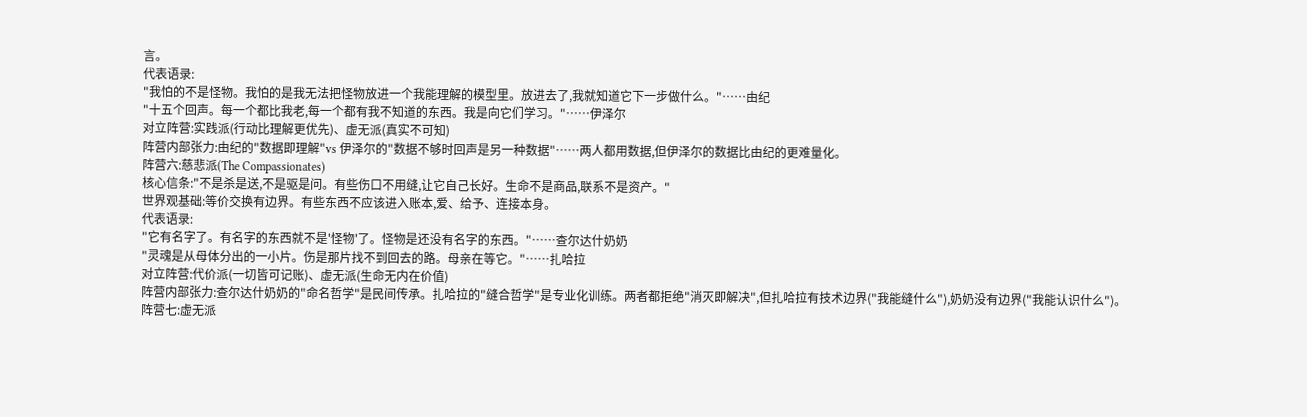言。
代表语录:
"我怕的不是怪物。我怕的是我无法把怪物放进一个我能理解的模型里。放进去了,我就知道它下一步做什么。"……由纪
"十五个回声。每一个都比我老,每一个都有我不知道的东西。我是向它们学习。"……伊泽尔
对立阵营:实践派(行动比理解更优先)、虚无派(真实不可知)
阵营内部张力:由纪的"数据即理解"vs 伊泽尔的"数据不够时回声是另一种数据"……两人都用数据,但伊泽尔的数据比由纪的更难量化。
阵营六:慈悲派(The Compassionates)
核心信条:"不是杀是送,不是驱是问。有些伤口不用缝,让它自己长好。生命不是商品,联系不是资产。"
世界观基础:等价交换有边界。有些东西不应该进入账本,爱、给予、连接本身。
代表语录:
"它有名字了。有名字的东西就不是'怪物'了。怪物是还没有名字的东西。"……查尔达什奶奶
"灵魂是从母体分出的一小片。伤是那片找不到回去的路。母亲在等它。"……扎哈拉
对立阵营:代价派(一切皆可记账)、虚无派(生命无内在价值)
阵营内部张力:查尔达什奶奶的"命名哲学"是民间传承。扎哈拉的"缝合哲学"是专业化训练。两者都拒绝"消灭即解决",但扎哈拉有技术边界("我能缝什么"),奶奶没有边界("我能认识什么")。
阵营七:虚无派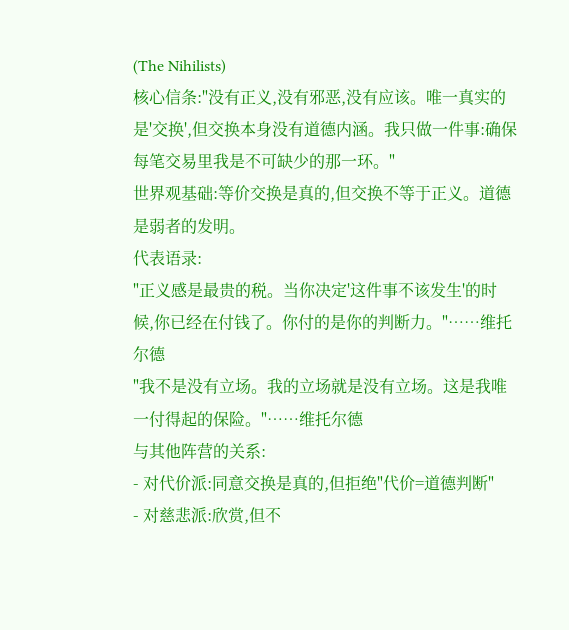(The Nihilists)
核心信条:"没有正义,没有邪恶,没有应该。唯一真实的是'交换',但交换本身没有道德内涵。我只做一件事:确保每笔交易里我是不可缺少的那一环。"
世界观基础:等价交换是真的,但交换不等于正义。道德是弱者的发明。
代表语录:
"正义感是最贵的税。当你决定'这件事不该发生'的时候,你已经在付钱了。你付的是你的判断力。"……维托尔德
"我不是没有立场。我的立场就是没有立场。这是我唯一付得起的保险。"……维托尔德
与其他阵营的关系:
- 对代价派:同意交换是真的,但拒绝"代价=道德判断"
- 对慈悲派:欣赏,但不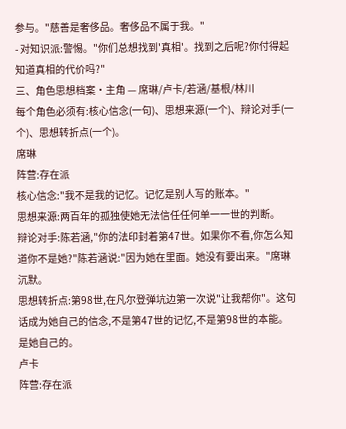参与。"慈善是奢侈品。奢侈品不属于我。"
- 对知识派:警惕。"你们总想找到'真相'。找到之后呢?你付得起知道真相的代价吗?"
三、角色思想档案·主角 — 席琳/卢卡/若涵/基根/林川
每个角色必须有:核心信念(一句)、思想来源(一个)、辩论对手(一个)、思想转折点(一个)。
席琳
阵营:存在派
核心信念:"我不是我的记忆。记忆是别人写的账本。"
思想来源:两百年的孤独使她无法信任任何单一一世的判断。
辩论对手:陈若涵,"你的法印封着第47世。如果你不看,你怎么知道你不是她?"陈若涵说:"因为她在里面。她没有要出来。"席琳沉默。
思想转折点:第98世,在凡尔登弹坑边第一次说"让我帮你"。这句话成为她自己的信念,不是第47世的记忆,不是第98世的本能。是她自己的。
卢卡
阵营:存在派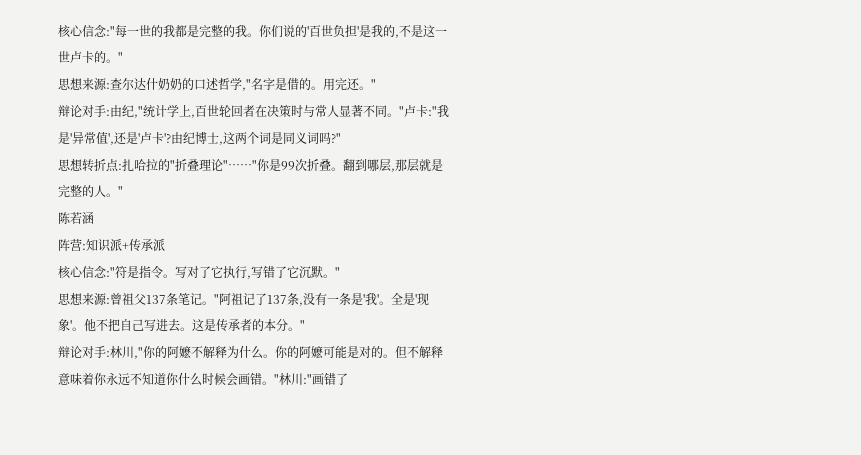核心信念:"每一世的我都是完整的我。你们说的'百世负担'是我的,不是这一世卢卡的。"
思想来源:查尔达什奶奶的口述哲学,"名字是借的。用完还。"
辩论对手:由纪,"统计学上,百世轮回者在决策时与常人显著不同。"卢卡:"我是'异常值',还是'卢卡'?由纪博士,这两个词是同义词吗?"
思想转折点:扎哈拉的"折叠理论"……"你是99次折叠。翻到哪层,那层就是完整的人。"
陈若涵
阵营:知识派+传承派
核心信念:"符是指令。写对了它执行,写错了它沉默。"
思想来源:曾祖父137条笔记。"阿祖记了137条,没有一条是'我'。全是'现象'。他不把自己写进去。这是传承者的本分。"
辩论对手:林川,"你的阿嬷不解释为什么。你的阿嬷可能是对的。但不解释意味着你永远不知道你什么时候会画错。"林川:"画错了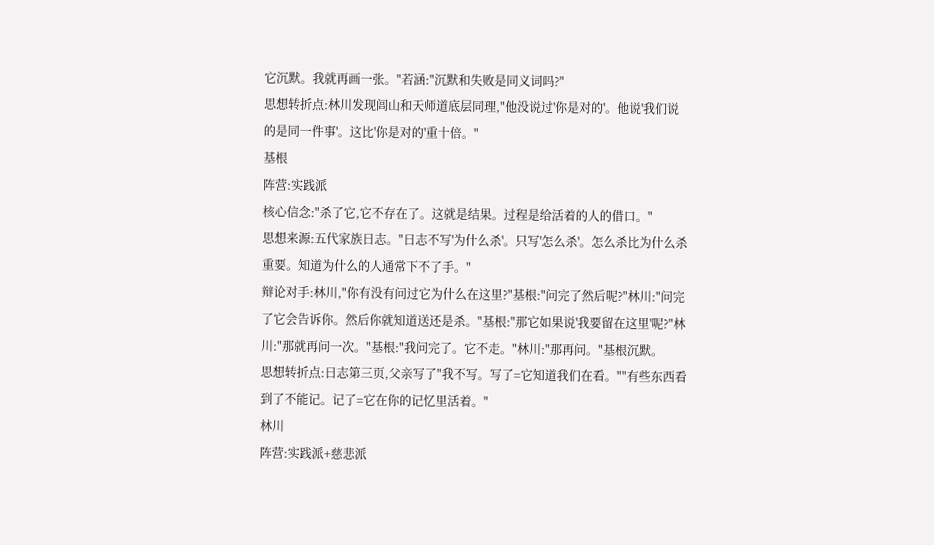它沉默。我就再画一张。"若涵:"沉默和失败是同义词吗?"
思想转折点:林川发现闾山和天师道底层同理,"他没说过'你是对的'。他说'我们说的是同一件事'。这比'你是对的'重十倍。"
基根
阵营:实践派
核心信念:"杀了它,它不存在了。这就是结果。过程是给活着的人的借口。"
思想来源:五代家族日志。"日志不写'为什么杀'。只写'怎么杀'。怎么杀比为什么杀重要。知道为什么的人通常下不了手。"
辩论对手:林川,"你有没有问过它为什么在这里?"基根:"问完了然后呢?"林川:"问完了它会告诉你。然后你就知道送还是杀。"基根:"那它如果说'我要留在这里'呢?"林川:"那就再问一次。"基根:"我问完了。它不走。"林川:"那再问。"基根沉默。
思想转折点:日志第三页,父亲写了"我不写。写了=它知道我们在看。""有些东西看到了不能记。记了=它在你的记忆里活着。"
林川
阵营:实践派+慈悲派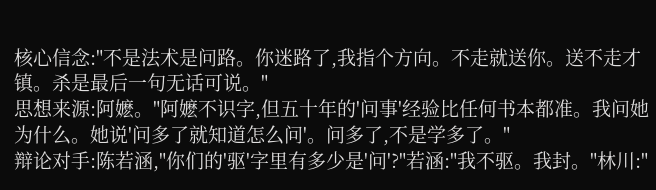核心信念:"不是法术是问路。你迷路了,我指个方向。不走就送你。送不走才镇。杀是最后一句无话可说。"
思想来源:阿嬷。"阿嬷不识字,但五十年的'问事'经验比任何书本都准。我问她为什么。她说'问多了就知道怎么问'。问多了,不是学多了。"
辩论对手:陈若涵,"你们的'驱'字里有多少是'问'?"若涵:"我不驱。我封。"林川:"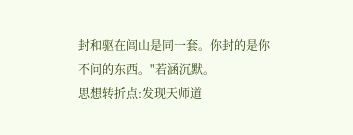封和驱在闾山是同一套。你封的是你不问的东西。"若涵沉默。
思想转折点:发现天师道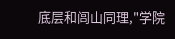底层和闾山同理,"学院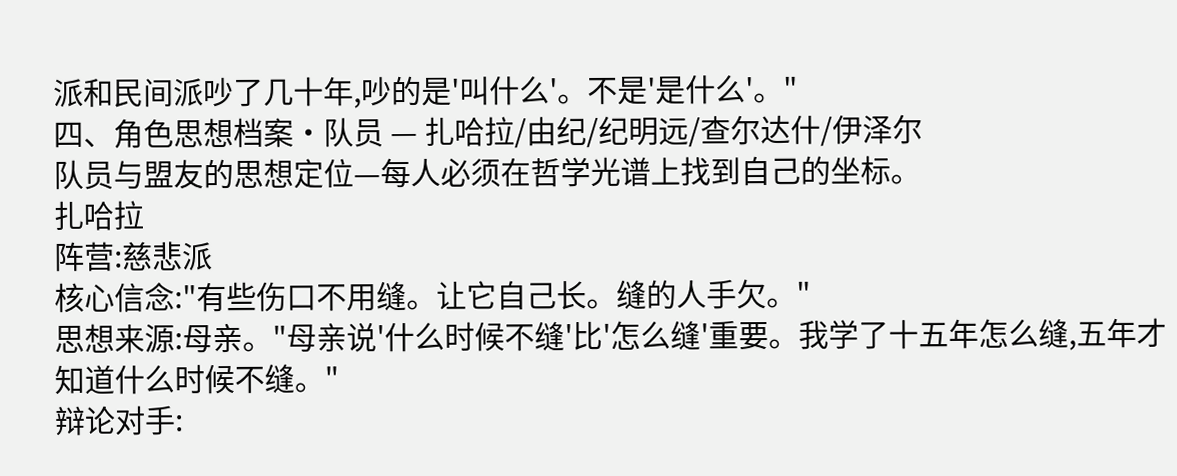派和民间派吵了几十年,吵的是'叫什么'。不是'是什么'。"
四、角色思想档案·队员 — 扎哈拉/由纪/纪明远/查尔达什/伊泽尔
队员与盟友的思想定位—每人必须在哲学光谱上找到自己的坐标。
扎哈拉
阵营:慈悲派
核心信念:"有些伤口不用缝。让它自己长。缝的人手欠。"
思想来源:母亲。"母亲说'什么时候不缝'比'怎么缝'重要。我学了十五年怎么缝,五年才知道什么时候不缝。"
辩论对手: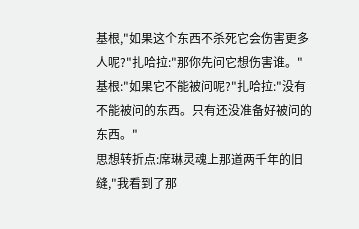基根,"如果这个东西不杀死它会伤害更多人呢?"扎哈拉:"那你先问它想伤害谁。"基根:"如果它不能被问呢?"扎哈拉:"没有不能被问的东西。只有还没准备好被问的东西。"
思想转折点:席琳灵魂上那道两千年的旧缝,"我看到了那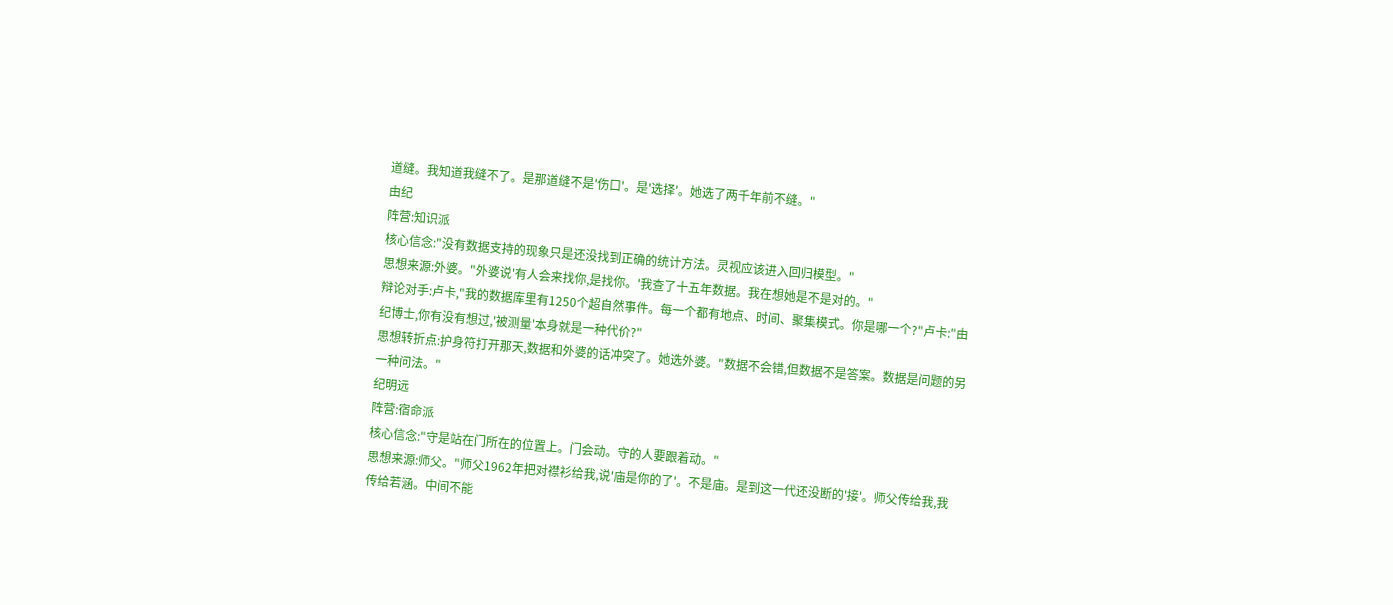道缝。我知道我缝不了。是那道缝不是'伤口'。是'选择'。她选了两千年前不缝。"
由纪
阵营:知识派
核心信念:"没有数据支持的现象只是还没找到正确的统计方法。灵视应该进入回归模型。"
思想来源:外婆。"外婆说'有人会来找你,是找你。'我查了十五年数据。我在想她是不是对的。"
辩论对手:卢卡,"我的数据库里有1250个超自然事件。每一个都有地点、时间、聚集模式。你是哪一个?"卢卡:"由纪博士,你有没有想过,'被测量'本身就是一种代价?"
思想转折点:护身符打开那天,数据和外婆的话冲突了。她选外婆。"数据不会错,但数据不是答案。数据是问题的另一种问法。"
纪明远
阵营:宿命派
核心信念:"守是站在门所在的位置上。门会动。守的人要跟着动。"
思想来源:师父。"师父1962年把对襟衫给我,说'庙是你的了'。不是庙。是到这一代还没断的'接'。师父传给我,我传给若涵。中间不能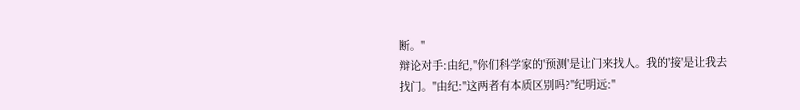断。"
辩论对手:由纪,"你们科学家的'预测'是让门来找人。我的'接'是让我去找门。"由纪:"这两者有本质区别吗?"纪明远:"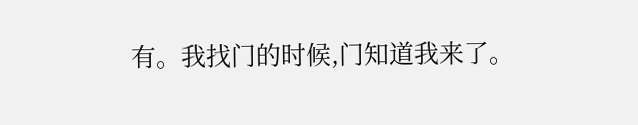有。我找门的时候,门知道我来了。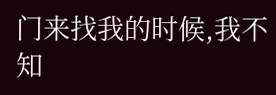门来找我的时候,我不知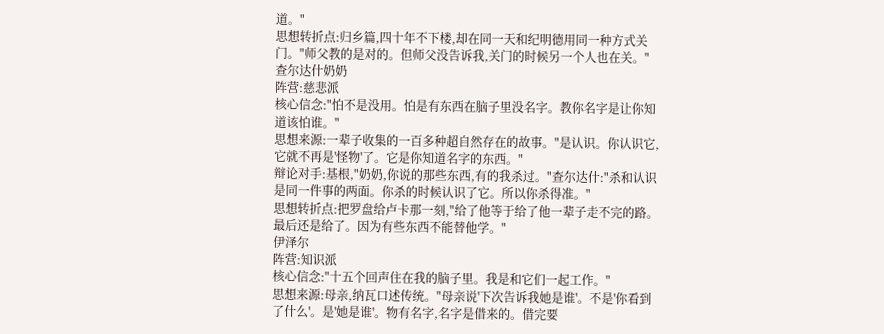道。"
思想转折点:归乡篇,四十年不下楼,却在同一天和纪明德用同一种方式关门。"师父教的是对的。但师父没告诉我,关门的时候另一个人也在关。"
查尔达什奶奶
阵营:慈悲派
核心信念:"怕不是没用。怕是有东西在脑子里没名字。教你名字是让你知道该怕谁。"
思想来源:一辈子收集的一百多种超自然存在的故事。"是认识。你认识它,它就不再是'怪物'了。它是你知道名字的东西。"
辩论对手:基根,"奶奶,你说的那些东西,有的我杀过。"查尔达什:"杀和认识是同一件事的两面。你杀的时候认识了它。所以你杀得准。"
思想转折点:把罗盘给卢卡那一刻,"给了他等于给了他一辈子走不完的路。最后还是给了。因为有些东西不能替他学。"
伊泽尔
阵营:知识派
核心信念:"十五个回声住在我的脑子里。我是和它们一起工作。"
思想来源:母亲,纳瓦口述传统。"母亲说'下次告诉我她是谁'。不是'你看到了什么'。是'她是谁'。物有名字,名字是借来的。借完要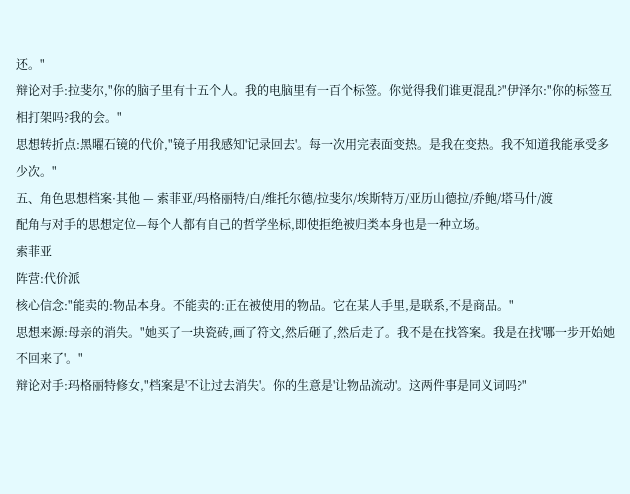还。"
辩论对手:拉斐尔,"你的脑子里有十五个人。我的电脑里有一百个标签。你觉得我们谁更混乱?"伊泽尔:"你的标签互相打架吗?我的会。"
思想转折点:黑曜石镜的代价,"镜子用我感知'记录回去'。每一次用完表面变热。是我在变热。我不知道我能承受多少次。"
五、角色思想档案·其他 — 索菲亚/玛格丽特/白/维托尔德/拉斐尔/埃斯特万/亚历山德拉/乔鲍/塔马什/渡
配角与对手的思想定位—每个人都有自己的哲学坐标,即使拒绝被归类本身也是一种立场。
索菲亚
阵营:代价派
核心信念:"能卖的:物品本身。不能卖的:正在被使用的物品。它在某人手里,是联系,不是商品。"
思想来源:母亲的消失。"她买了一块瓷砖,画了符文,然后砸了,然后走了。我不是在找答案。我是在找'哪一步开始她不回来了'。"
辩论对手:玛格丽特修女,"档案是'不让过去消失'。你的生意是'让物品流动'。这两件事是同义词吗?"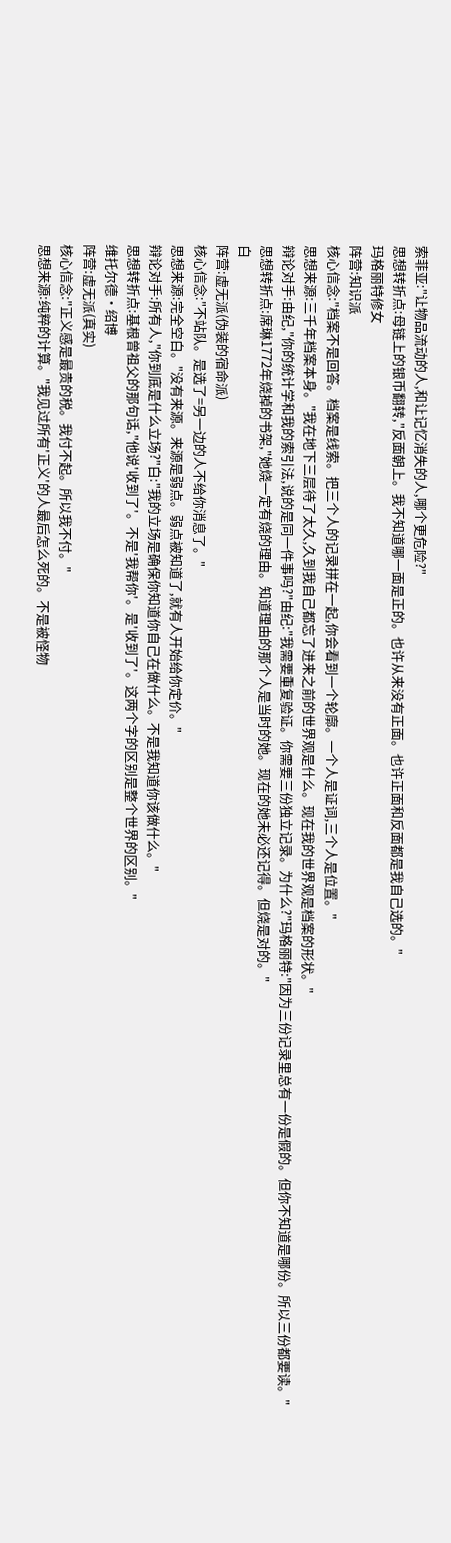索菲亚:"让物品流动的人,和让记忆消失的人,哪个更危险?"
思想转折点:母链上的银币翻转,"反面朝上。我不知道哪一面是正的。也许从来没有正面。也许正面和反面都是我自己选的。"
玛格丽特修女
阵营:知识派
核心信念:"档案不是回答。档案是线索。把三个人的记录拼在一起,你会看到一个轮廓。一个人是证词,三个人是位置。"
思想来源:三千年档案本身。"我在地下三层待了太久,久到我自己都忘了进来之前的世界观是什么。现在我的世界观是档案的形状。"
辩论对手:由纪,"你的统计学和我的索引法,说的是同一件事吗?"由纪:"我需要重复验证。你需要三份独立记录。为什么?"玛格丽特:"因为三份记录里总有一份是假的。但你不知道是哪份。所以三份都要读。"
思想转折点:席琳1772年烧掉的书架,"她烧一定有烧的理由。知道理由的那个人是当时的她。现在的她未必还记得。但烧是对的。"
白
阵营:虚无派(伪装的宿命派)
核心信念:"不站队。是选了=另一边的人不给你消息了。"
思想来源:完全空白。"没有来源。来源是弱点。弱点被知道了,就有人开始给你定价。"
辩论对手:所有人,"你到底是什么立场?"白:"我的立场是确保你知道你自己在做什么。不是我知道你该做什么。"
思想转折点:基根曾祖父的那句话,"他说'收到了'。不是'我帮你'。是'收到了'。这两个字的区别是整个世界的区别。"
维托尔德·绍博
阵营:虚无派(真实)
核心信念:"正义感是最贵的税。我付不起。所以我不付。"
思想来源:纯粹的计算。"我见过所有'正义'的人最后怎么死的。不是被怪物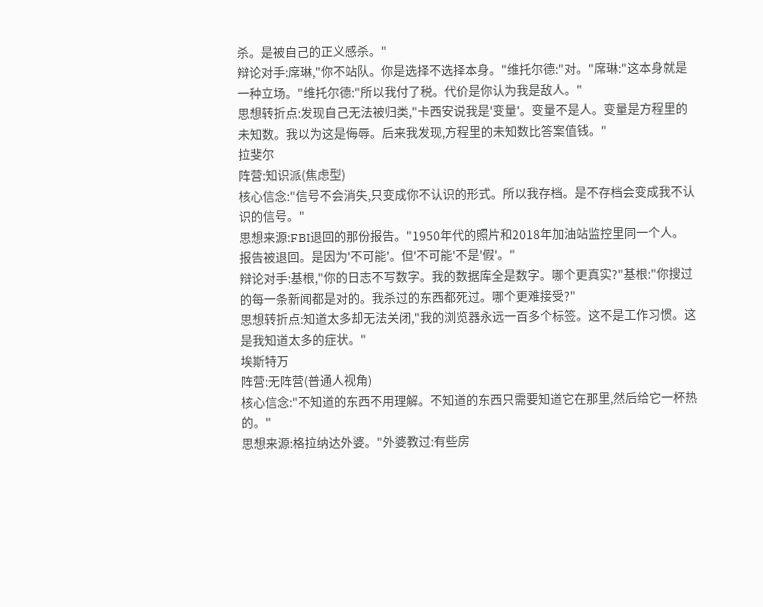杀。是被自己的正义感杀。"
辩论对手:席琳,"你不站队。你是选择不选择本身。"维托尔德:"对。"席琳:"这本身就是一种立场。"维托尔德:"所以我付了税。代价是你认为我是敌人。"
思想转折点:发现自己无法被归类,"卡西安说我是'变量'。变量不是人。变量是方程里的未知数。我以为这是侮辱。后来我发现,方程里的未知数比答案值钱。"
拉斐尔
阵营:知识派(焦虑型)
核心信念:"信号不会消失,只变成你不认识的形式。所以我存档。是不存档会变成我不认识的信号。"
思想来源:FBI退回的那份报告。"1950年代的照片和2018年加油站监控里同一个人。报告被退回。是因为'不可能'。但'不可能'不是'假'。"
辩论对手:基根,"你的日志不写数字。我的数据库全是数字。哪个更真实?"基根:"你搜过的每一条新闻都是对的。我杀过的东西都死过。哪个更难接受?"
思想转折点:知道太多却无法关闭,"我的浏览器永远一百多个标签。这不是工作习惯。这是我知道太多的症状。"
埃斯特万
阵营:无阵营(普通人视角)
核心信念:"不知道的东西不用理解。不知道的东西只需要知道它在那里,然后给它一杯热的。"
思想来源:格拉纳达外婆。"外婆教过:有些房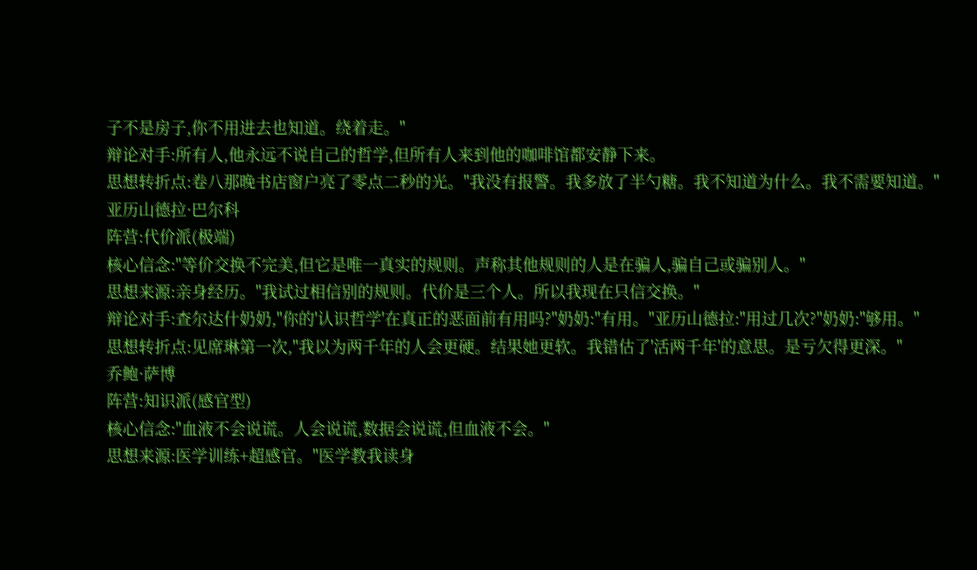子不是房子,你不用进去也知道。绕着走。"
辩论对手:所有人,他永远不说自己的哲学,但所有人来到他的咖啡馆都安静下来。
思想转折点:卷八那晚书店窗户亮了零点二秒的光。"我没有报警。我多放了半勺糖。我不知道为什么。我不需要知道。"
亚历山德拉·巴尔科
阵营:代价派(极端)
核心信念:"等价交换不完美,但它是唯一真实的规则。声称其他规则的人是在骗人,骗自己或骗别人。"
思想来源:亲身经历。"我试过相信别的规则。代价是三个人。所以我现在只信交换。"
辩论对手:查尔达什奶奶,"你的'认识哲学'在真正的恶面前有用吗?"奶奶:"有用。"亚历山德拉:"用过几次?"奶奶:"够用。"
思想转折点:见席琳第一次,"我以为两千年的人会更硬。结果她更软。我错估了'活两千年'的意思。是亏欠得更深。"
乔鲍·萨博
阵营:知识派(感官型)
核心信念:"血液不会说谎。人会说谎,数据会说谎,但血液不会。"
思想来源:医学训练+超感官。"医学教我读身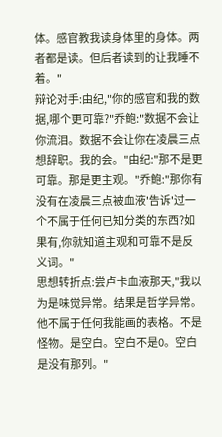体。感官教我读身体里的身体。两者都是读。但后者读到的让我睡不着。"
辩论对手:由纪,"你的感官和我的数据,哪个更可靠?"乔鲍:"数据不会让你流泪。数据不会让你在凌晨三点想辞职。我的会。"由纪:"那不是更可靠。那是更主观。"乔鲍:"那你有没有在凌晨三点被血液'告诉'过一个不属于任何已知分类的东西?如果有,你就知道主观和可靠不是反义词。"
思想转折点:尝卢卡血液那天,"我以为是味觉异常。结果是哲学异常。他不属于任何我能画的表格。不是怪物。是空白。空白不是0。空白是没有那列。"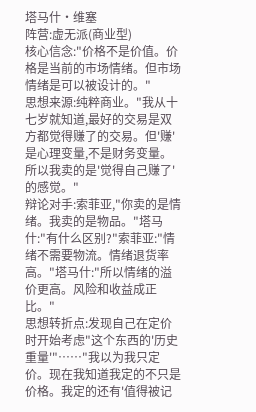塔马什·维塞
阵营:虚无派(商业型)
核心信念:"价格不是价值。价格是当前的市场情绪。但市场情绪是可以被设计的。"
思想来源:纯粹商业。"我从十七岁就知道,最好的交易是双方都觉得赚了的交易。但'赚'是心理变量,不是财务变量。所以我卖的是'觉得自己赚了'的感觉。"
辩论对手:索菲亚,"你卖的是情绪。我卖的是物品。"塔马什:"有什么区别?"索菲亚:"情绪不需要物流。情绪退货率高。"塔马什:"所以情绪的溢价更高。风险和收益成正比。"
思想转折点:发现自己在定价时开始考虑"这个东西的'历史重量'"……"我以为我只定价。现在我知道我定的不只是价格。我定的还有'值得被记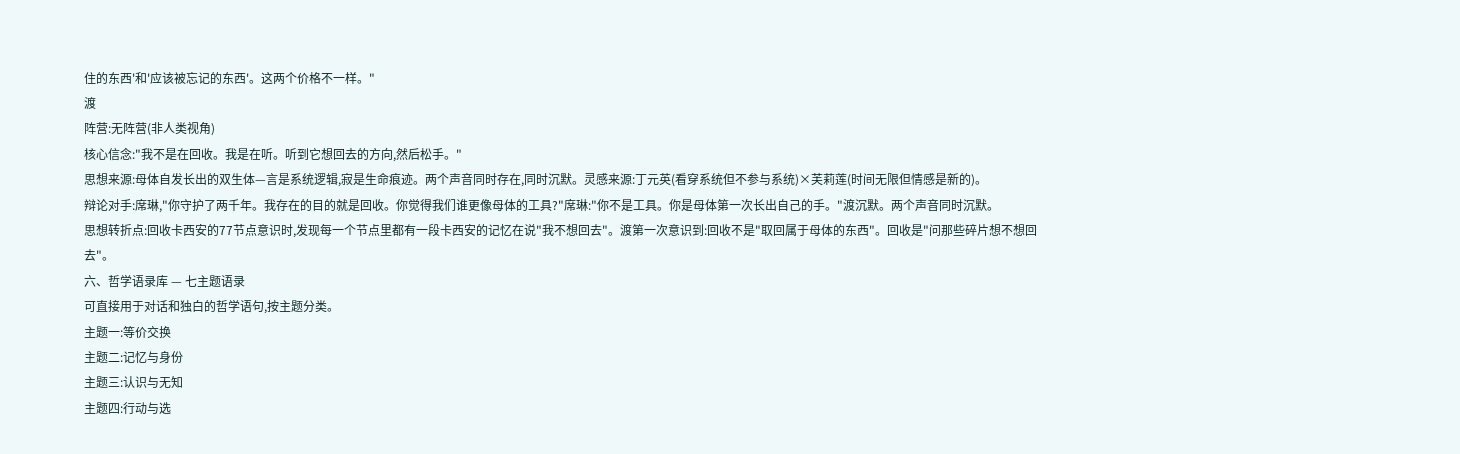住的东西'和'应该被忘记的东西'。这两个价格不一样。"
渡
阵营:无阵营(非人类视角)
核心信念:"我不是在回收。我是在听。听到它想回去的方向,然后松手。"
思想来源:母体自发长出的双生体—言是系统逻辑,寂是生命痕迹。两个声音同时存在,同时沉默。灵感来源:丁元英(看穿系统但不参与系统)×芙莉莲(时间无限但情感是新的)。
辩论对手:席琳,"你守护了两千年。我存在的目的就是回收。你觉得我们谁更像母体的工具?"席琳:"你不是工具。你是母体第一次长出自己的手。"渡沉默。两个声音同时沉默。
思想转折点:回收卡西安的77节点意识时,发现每一个节点里都有一段卡西安的记忆在说"我不想回去"。渡第一次意识到:回收不是"取回属于母体的东西"。回收是"问那些碎片想不想回去"。
六、哲学语录库 — 七主题语录
可直接用于对话和独白的哲学语句,按主题分类。
主题一:等价交换
主题二:记忆与身份
主题三:认识与无知
主题四:行动与选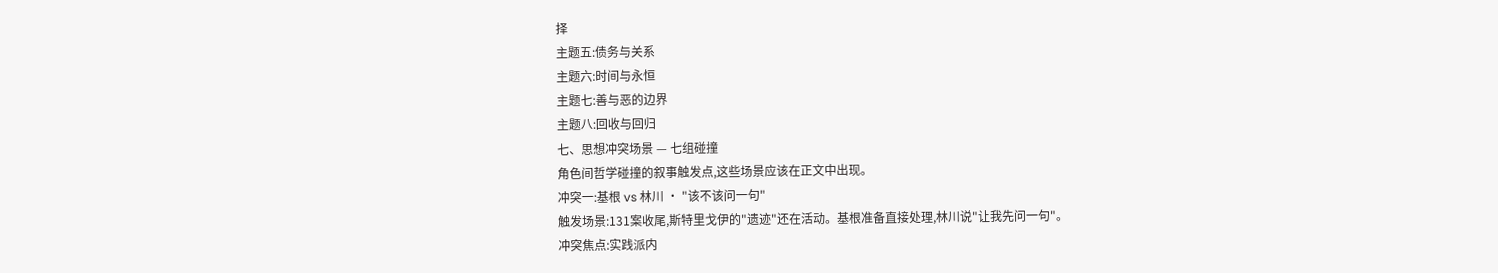择
主题五:债务与关系
主题六:时间与永恒
主题七:善与恶的边界
主题八:回收与回归
七、思想冲突场景 — 七组碰撞
角色间哲学碰撞的叙事触发点,这些场景应该在正文中出现。
冲突一:基根 vs 林川 · "该不该问一句"
触发场景:131案收尾,斯特里戈伊的"遗迹"还在活动。基根准备直接处理,林川说"让我先问一句"。
冲突焦点:实践派内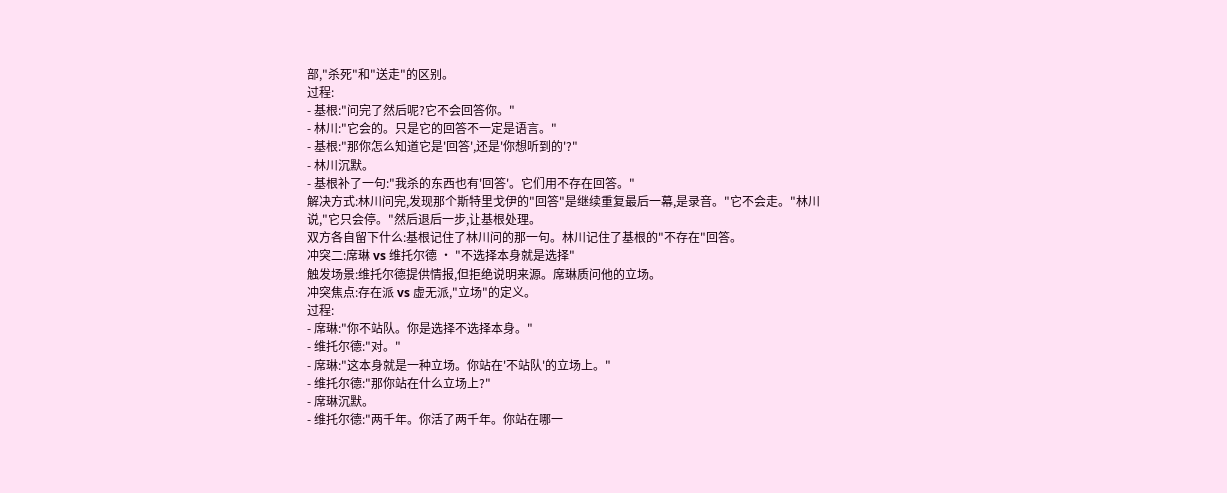部,"杀死"和"送走"的区别。
过程:
- 基根:"问完了然后呢?它不会回答你。"
- 林川:"它会的。只是它的回答不一定是语言。"
- 基根:"那你怎么知道它是'回答',还是'你想听到的'?"
- 林川沉默。
- 基根补了一句:"我杀的东西也有'回答'。它们用不存在回答。"
解决方式:林川问完,发现那个斯特里戈伊的"回答"是继续重复最后一幕,是录音。"它不会走。"林川说,"它只会停。"然后退后一步,让基根处理。
双方各自留下什么:基根记住了林川问的那一句。林川记住了基根的"不存在"回答。
冲突二:席琳 vs 维托尔德 · "不选择本身就是选择"
触发场景:维托尔德提供情报,但拒绝说明来源。席琳质问他的立场。
冲突焦点:存在派 vs 虚无派,"立场"的定义。
过程:
- 席琳:"你不站队。你是选择不选择本身。"
- 维托尔德:"对。"
- 席琳:"这本身就是一种立场。你站在'不站队'的立场上。"
- 维托尔德:"那你站在什么立场上?"
- 席琳沉默。
- 维托尔德:"两千年。你活了两千年。你站在哪一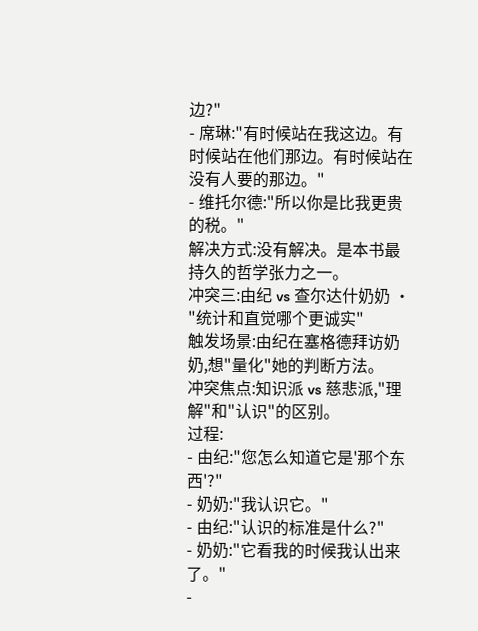边?"
- 席琳:"有时候站在我这边。有时候站在他们那边。有时候站在没有人要的那边。"
- 维托尔德:"所以你是比我更贵的税。"
解决方式:没有解决。是本书最持久的哲学张力之一。
冲突三:由纪 vs 查尔达什奶奶 · "统计和直觉哪个更诚实"
触发场景:由纪在塞格德拜访奶奶,想"量化"她的判断方法。
冲突焦点:知识派 vs 慈悲派,"理解"和"认识"的区别。
过程:
- 由纪:"您怎么知道它是'那个东西'?"
- 奶奶:"我认识它。"
- 由纪:"认识的标准是什么?"
- 奶奶:"它看我的时候我认出来了。"
-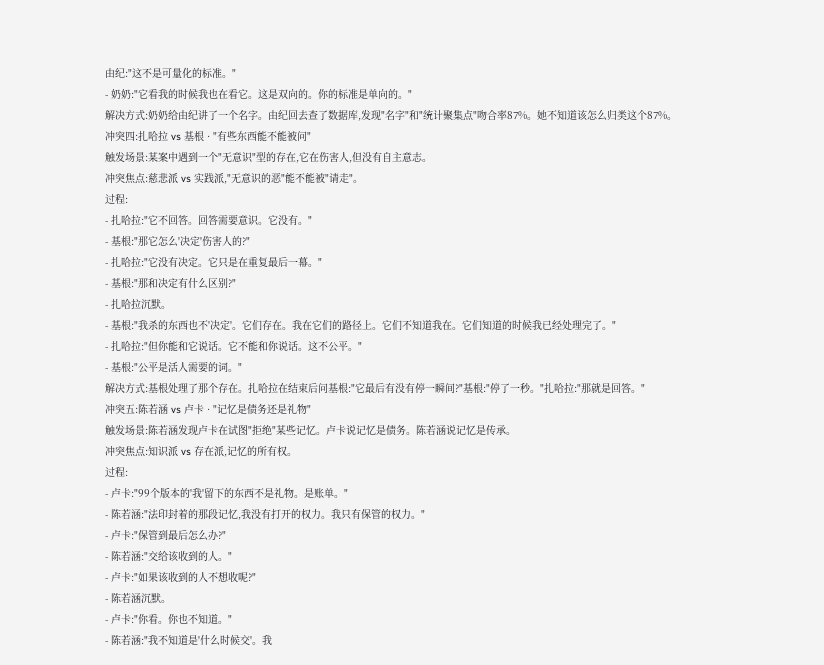由纪:"这不是可量化的标准。"
- 奶奶:"它看我的时候我也在看它。这是双向的。你的标准是单向的。"
解决方式:奶奶给由纪讲了一个名字。由纪回去查了数据库,发现"名字"和"统计聚集点"吻合率87%。她不知道该怎么归类这个87%。
冲突四:扎哈拉 vs 基根 · "有些东西能不能被问"
触发场景:某案中遇到一个"无意识"型的存在,它在伤害人,但没有自主意志。
冲突焦点:慈悲派 vs 实践派,"无意识的恶"能不能被"请走"。
过程:
- 扎哈拉:"它不回答。回答需要意识。它没有。"
- 基根:"那它怎么'决定'伤害人的?"
- 扎哈拉:"它没有决定。它只是在重复最后一幕。"
- 基根:"那和决定有什么区别?"
- 扎哈拉沉默。
- 基根:"我杀的东西也不'决定'。它们存在。我在它们的路径上。它们不知道我在。它们知道的时候我已经处理完了。"
- 扎哈拉:"但你能和它说话。它不能和你说话。这不公平。"
- 基根:"公平是活人需要的词。"
解决方式:基根处理了那个存在。扎哈拉在结束后问基根:"它最后有没有停一瞬间?"基根:"停了一秒。"扎哈拉:"那就是回答。"
冲突五:陈若涵 vs 卢卡 · "记忆是债务还是礼物"
触发场景:陈若涵发现卢卡在试图"拒绝"某些记忆。卢卡说记忆是债务。陈若涵说记忆是传承。
冲突焦点:知识派 vs 存在派,记忆的所有权。
过程:
- 卢卡:"99个版本的'我'留下的东西不是礼物。是账单。"
- 陈若涵:"法印封着的那段记忆,我没有打开的权力。我只有保管的权力。"
- 卢卡:"保管到最后怎么办?"
- 陈若涵:"交给该收到的人。"
- 卢卡:"如果该收到的人不想收呢?"
- 陈若涵沉默。
- 卢卡:"你看。你也不知道。"
- 陈若涵:"我不知道是'什么时候交'。我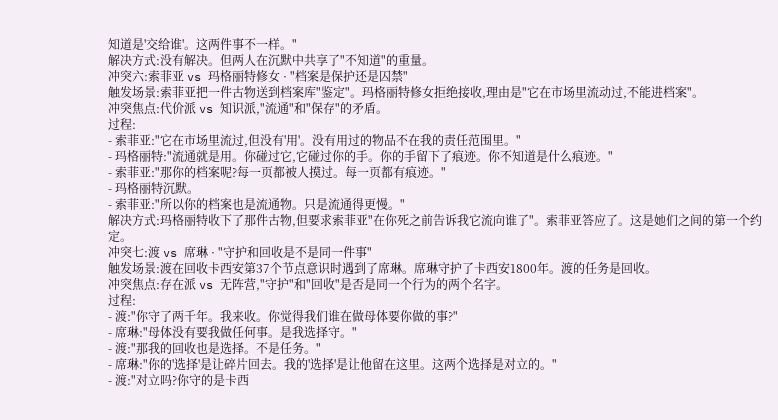知道是'交给谁'。这两件事不一样。"
解决方式:没有解决。但两人在沉默中共享了"不知道"的重量。
冲突六:索菲亚 vs 玛格丽特修女 · "档案是保护还是囚禁"
触发场景:索菲亚把一件古物送到档案库"鉴定"。玛格丽特修女拒绝接收,理由是"它在市场里流动过,不能进档案"。
冲突焦点:代价派 vs 知识派,"流通"和"保存"的矛盾。
过程:
- 索菲亚:"它在市场里流过,但没有'用'。没有用过的物品不在我的责任范围里。"
- 玛格丽特:"流通就是用。你碰过它,它碰过你的手。你的手留下了痕迹。你不知道是什么痕迹。"
- 索菲亚:"那你的档案呢?每一页都被人摸过。每一页都有痕迹。"
- 玛格丽特沉默。
- 索菲亚:"所以你的档案也是流通物。只是流通得更慢。"
解决方式:玛格丽特收下了那件古物,但要求索菲亚"在你死之前告诉我它流向谁了"。索菲亚答应了。这是她们之间的第一个约定。
冲突七:渡 vs 席琳 · "守护和回收是不是同一件事"
触发场景:渡在回收卡西安第37个节点意识时遇到了席琳。席琳守护了卡西安1800年。渡的任务是回收。
冲突焦点:存在派 vs 无阵营,"守护"和"回收"是否是同一个行为的两个名字。
过程:
- 渡:"你守了两千年。我来收。你觉得我们谁在做母体要你做的事?"
- 席琳:"母体没有要我做任何事。是我选择守。"
- 渡:"那我的回收也是选择。不是任务。"
- 席琳:"你的'选择'是让碎片回去。我的'选择'是让他留在这里。这两个选择是对立的。"
- 渡:"对立吗?你守的是卡西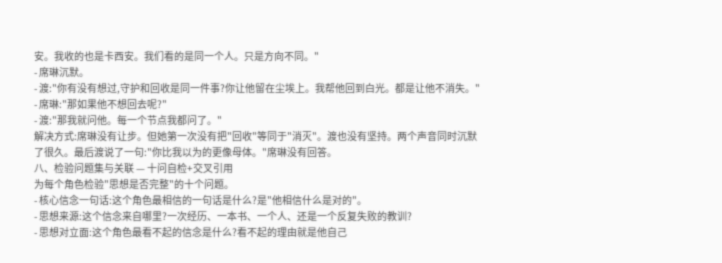安。我收的也是卡西安。我们看的是同一个人。只是方向不同。"
- 席琳沉默。
- 渡:"你有没有想过,守护和回收是同一件事?你让他留在尘埃上。我帮他回到白光。都是让他不消失。"
- 席琳:"那如果他不想回去呢?"
- 渡:"那我就问他。每一个节点我都问了。"
解决方式:席琳没有让步。但她第一次没有把"回收"等同于"消灭"。渡也没有坚持。两个声音同时沉默了很久。最后渡说了一句:"你比我以为的更像母体。"席琳没有回答。
八、检验问题集与关联 — 十问自检+交叉引用
为每个角色检验"思想是否完整"的十个问题。
- 核心信念一句话:这个角色最相信的一句话是什么?是"他相信什么是对的"。
- 思想来源:这个信念来自哪里?一次经历、一本书、一个人、还是一个反复失败的教训?
- 思想对立面:这个角色最看不起的信念是什么?看不起的理由就是他自己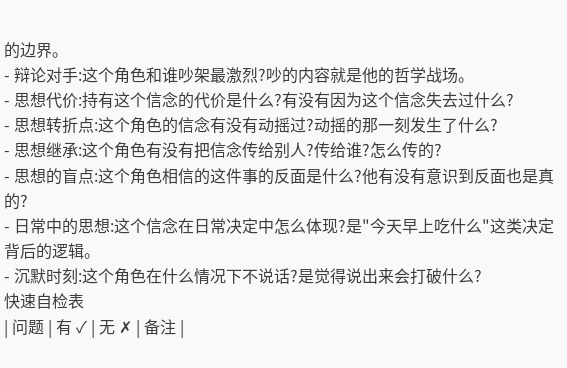的边界。
- 辩论对手:这个角色和谁吵架最激烈?吵的内容就是他的哲学战场。
- 思想代价:持有这个信念的代价是什么?有没有因为这个信念失去过什么?
- 思想转折点:这个角色的信念有没有动摇过?动摇的那一刻发生了什么?
- 思想继承:这个角色有没有把信念传给别人?传给谁?怎么传的?
- 思想的盲点:这个角色相信的这件事的反面是什么?他有没有意识到反面也是真的?
- 日常中的思想:这个信念在日常决定中怎么体现?是"今天早上吃什么"这类决定背后的逻辑。
- 沉默时刻:这个角色在什么情况下不说话?是觉得说出来会打破什么?
快速自检表
| 问题 | 有 ✓ | 无 ✗ | 备注 |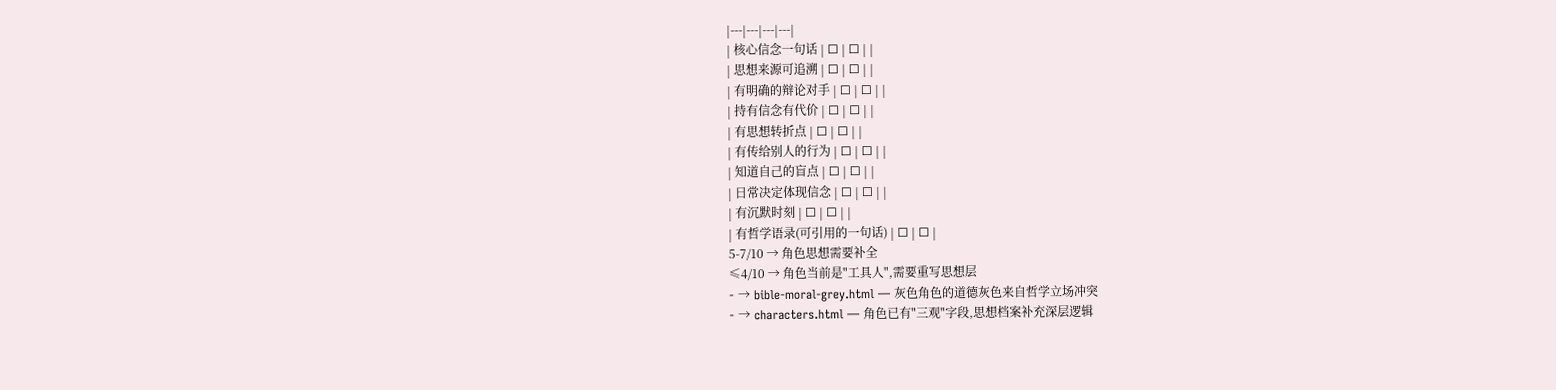|---|---|---|---|
| 核心信念一句话 | ☐ | ☐ | |
| 思想来源可追溯 | ☐ | ☐ | |
| 有明确的辩论对手 | ☐ | ☐ | |
| 持有信念有代价 | ☐ | ☐ | |
| 有思想转折点 | ☐ | ☐ | |
| 有传给别人的行为 | ☐ | ☐ | |
| 知道自己的盲点 | ☐ | ☐ | |
| 日常决定体现信念 | ☐ | ☐ | |
| 有沉默时刻 | ☐ | ☐ | |
| 有哲学语录(可引用的一句话) | ☐ | ☐ |
5-7/10 → 角色思想需要补全
≤4/10 → 角色当前是"工具人",需要重写思想层
- → bible-moral-grey.html — 灰色角色的道德灰色来自哲学立场冲突
- → characters.html — 角色已有"三观"字段,思想档案补充深层逻辑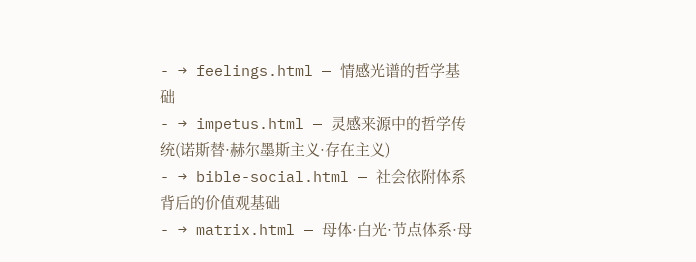- → feelings.html — 情感光谱的哲学基础
- → impetus.html — 灵感来源中的哲学传统(诺斯替·赫尔墨斯主义·存在主义)
- → bible-social.html — 社会依附体系背后的价值观基础
- → matrix.html — 母体·白光·节点体系·母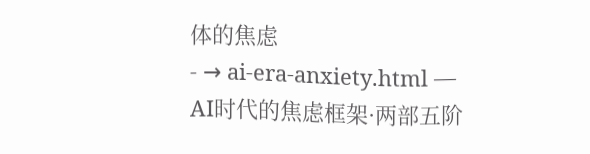体的焦虑
- → ai-era-anxiety.html — AI时代的焦虑框架·两部五阶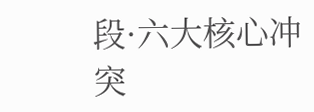段·六大核心冲突